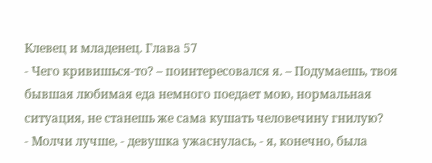Клевец и младенец. Глава 57
- Чего кривишься-то? – поинтересовался я. – Подумаешь, твоя бывшая любимая еда немного поедает мою, нормальная ситуация, не станешь же сама кушать человечину гнилую?
- Молчи лучше, - девушка ужаснулась, - я, конечно, была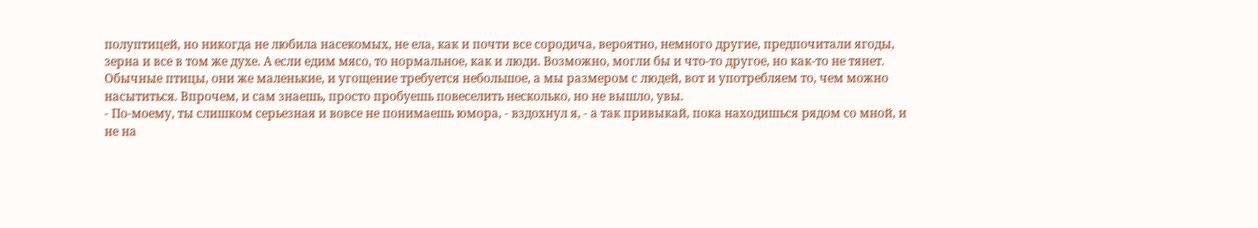полуптицей, но никогда не любила насекомых, не ела, как и почти все сородича, вероятно, немного другие, предпочитали ягоды, зерна и все в том же духе. А если едим мясо, то нормальное, как и люди. Возможно, могли бы и что-то другое, но как-то не тянет. Обычные птицы, они же маленькие, и угощение требуется небольшое, а мы размером с людей, вот и употребляем то, чем можно насытиться. Впрочем, и сам знаешь, просто пробуешь повеселить несколько, но не вышло, увы.
- По-моему, ты слишком серьезная и вовсе не понимаешь юмора, - вздохнул я, - а так привыкай, пока находишься рядом со мной, и не на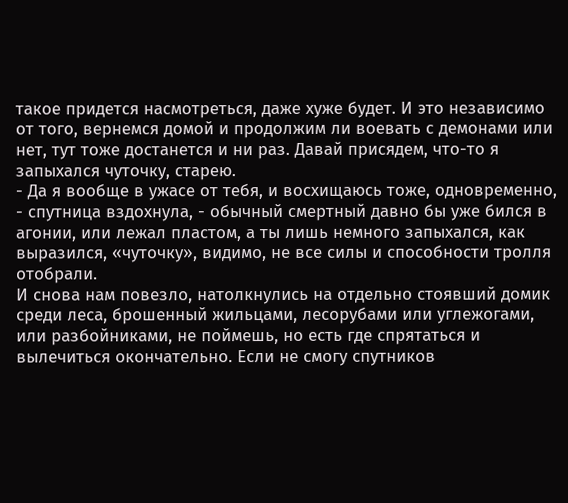такое придется насмотреться, даже хуже будет. И это независимо от того, вернемся домой и продолжим ли воевать с демонами или нет, тут тоже достанется и ни раз. Давай присядем, что-то я запыхался чуточку, старею.
- Да я вообще в ужасе от тебя, и восхищаюсь тоже, одновременно, - спутница вздохнула, - обычный смертный давно бы уже бился в агонии, или лежал пластом, а ты лишь немного запыхался, как выразился, «чуточку», видимо, не все силы и способности тролля отобрали.
И снова нам повезло, натолкнулись на отдельно стоявший домик среди леса, брошенный жильцами, лесорубами или углежогами, или разбойниками, не поймешь, но есть где спрятаться и вылечиться окончательно. Если не смогу спутников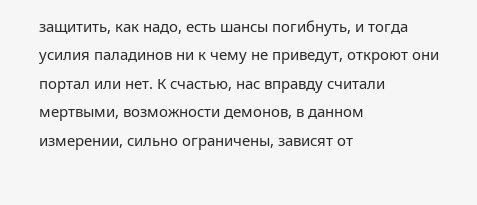защитить, как надо, есть шансы погибнуть, и тогда усилия паладинов ни к чему не приведут, откроют они портал или нет. К счастью, нас вправду считали мертвыми, возможности демонов, в данном измерении, сильно ограничены, зависят от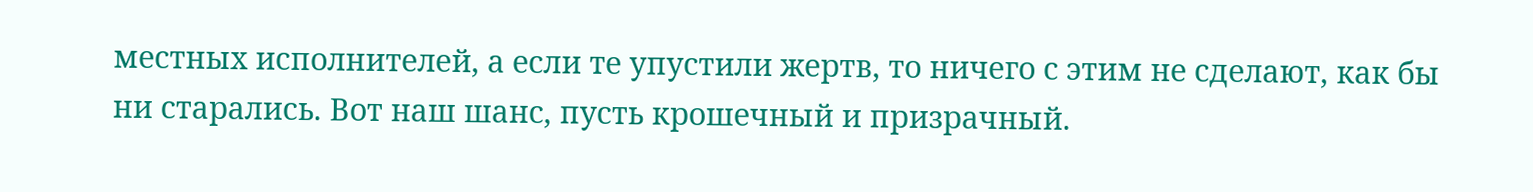местных исполнителей, а если те упустили жертв, то ничего с этим не сделают, как бы ни старались. Вот наш шанс, пусть крошечный и призрачный.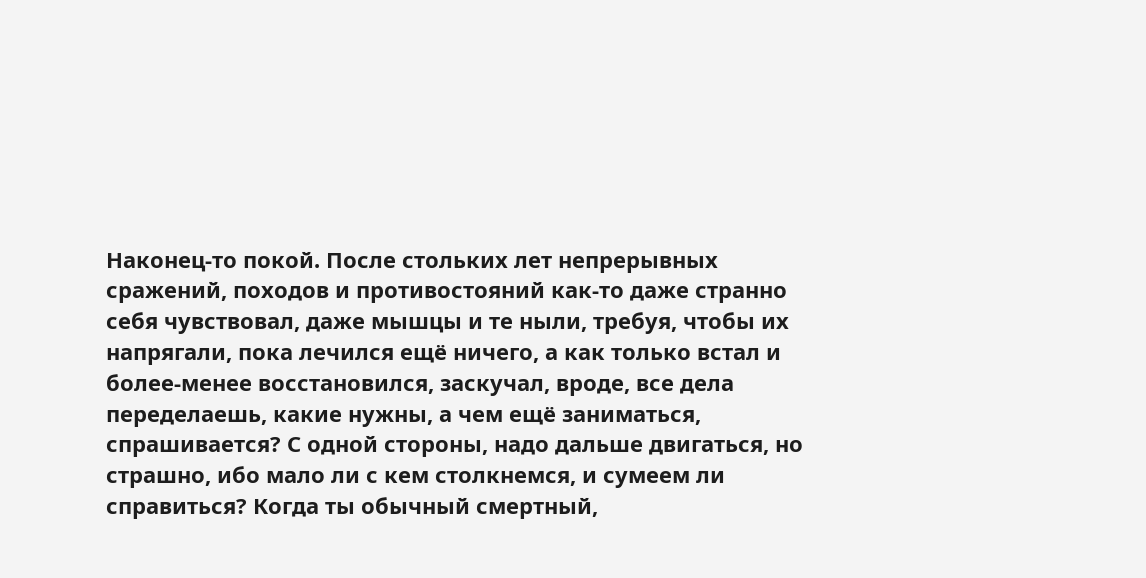Наконец-то покой. После стольких лет непрерывных сражений, походов и противостояний как-то даже странно себя чувствовал, даже мышцы и те ныли, требуя, чтобы их напрягали, пока лечился ещё ничего, а как только встал и более-менее восстановился, заскучал, вроде, все дела переделаешь, какие нужны, а чем ещё заниматься, спрашивается? С одной стороны, надо дальше двигаться, но страшно, ибо мало ли с кем столкнемся, и сумеем ли справиться? Когда ты обычный смертный,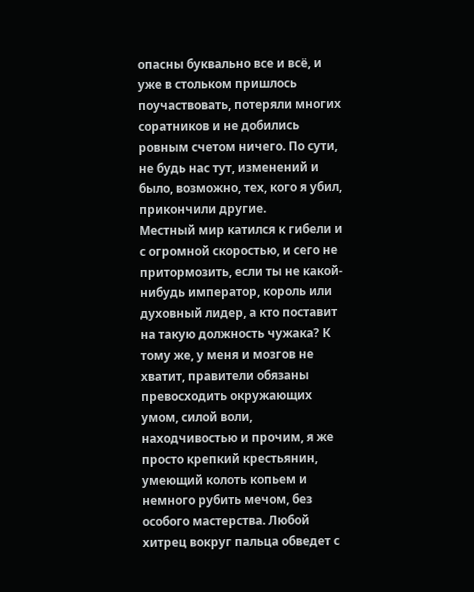опасны буквально все и всё, и уже в стольком пришлось поучаствовать, потеряли многих соратников и не добились ровным счетом ничего. По сути, не будь нас тут, изменений и было, возможно, тех, кого я убил, прикончили другие.
Местный мир катился к гибели и с огромной скоростью, и сего не притормозить, если ты не какой-нибудь император, король или духовный лидер, а кто поставит на такую должность чужака? К тому же, у меня и мозгов не хватит, правители обязаны превосходить окружающих умом, силой воли, находчивостью и прочим, я же просто крепкий крестьянин, умеющий колоть копьем и немного рубить мечом, без особого мастерства. Любой хитрец вокруг пальца обведет с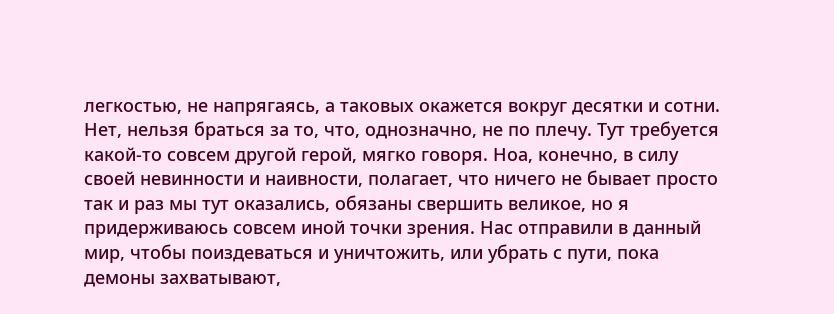легкостью, не напрягаясь, а таковых окажется вокруг десятки и сотни. Нет, нельзя браться за то, что, однозначно, не по плечу. Тут требуется какой-то совсем другой герой, мягко говоря. Ноа, конечно, в силу своей невинности и наивности, полагает, что ничего не бывает просто так и раз мы тут оказались, обязаны свершить великое, но я придерживаюсь совсем иной точки зрения. Нас отправили в данный мир, чтобы поиздеваться и уничтожить, или убрать с пути, пока демоны захватывают,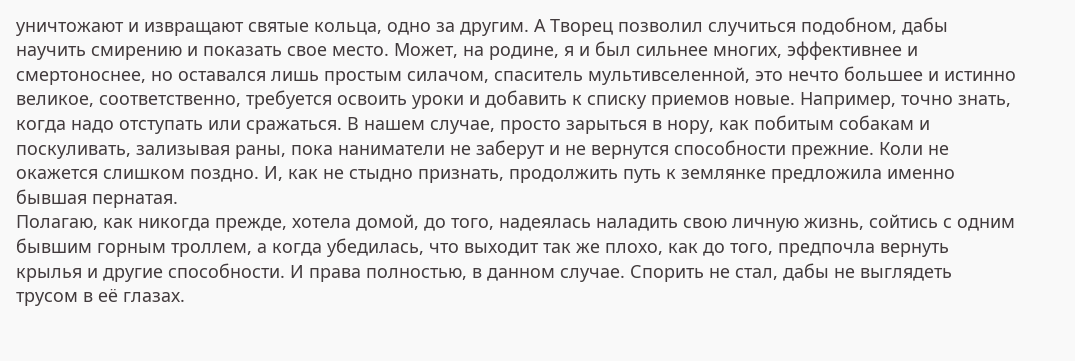уничтожают и извращают святые кольца, одно за другим. А Творец позволил случиться подобном, дабы научить смирению и показать свое место. Может, на родине, я и был сильнее многих, эффективнее и смертоноснее, но оставался лишь простым силачом, спаситель мультивселенной, это нечто большее и истинно великое, соответственно, требуется освоить уроки и добавить к списку приемов новые. Например, точно знать, когда надо отступать или сражаться. В нашем случае, просто зарыться в нору, как побитым собакам и поскуливать, зализывая раны, пока наниматели не заберут и не вернутся способности прежние. Коли не окажется слишком поздно. И, как не стыдно признать, продолжить путь к землянке предложила именно бывшая пернатая.
Полагаю, как никогда прежде, хотела домой, до того, надеялась наладить свою личную жизнь, сойтись с одним бывшим горным троллем, а когда убедилась, что выходит так же плохо, как до того, предпочла вернуть крылья и другие способности. И права полностью, в данном случае. Спорить не стал, дабы не выглядеть трусом в её глазах.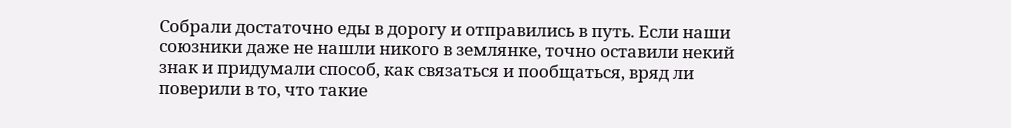Собрали достаточно еды в дорогу и отправились в путь. Если наши союзники даже не нашли никого в землянке, точно оставили некий знак и придумали способ, как связаться и пообщаться, вряд ли поверили в то, что такие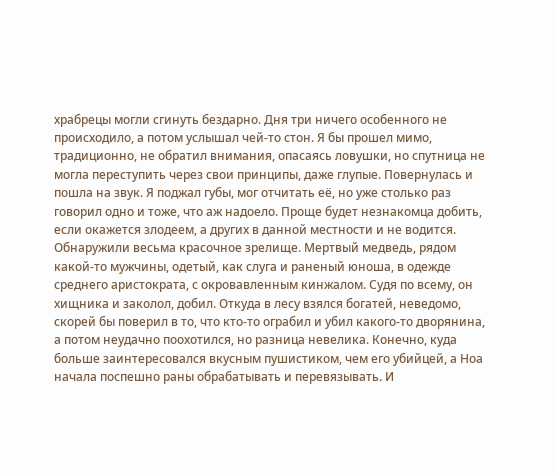храбрецы могли сгинуть бездарно. Дня три ничего особенного не происходило, а потом услышал чей-то стон. Я бы прошел мимо, традиционно, не обратил внимания, опасаясь ловушки, но спутница не могла переступить через свои принципы, даже глупые. Повернулась и пошла на звук. Я поджал губы, мог отчитать её, но уже столько раз говорил одно и тоже, что аж надоело. Проще будет незнакомца добить, если окажется злодеем, а других в данной местности и не водится. Обнаружили весьма красочное зрелище. Мертвый медведь, рядом какой-то мужчины, одетый, как слуга и раненый юноша, в одежде среднего аристократа, с окровавленным кинжалом. Судя по всему, он хищника и заколол, добил. Откуда в лесу взялся богатей, неведомо, скорей бы поверил в то, что кто-то ограбил и убил какого-то дворянина, а потом неудачно поохотился, но разница невелика. Конечно, куда больше заинтересовался вкусным пушистиком, чем его убийцей, а Ноа начала поспешно раны обрабатывать и перевязывать. И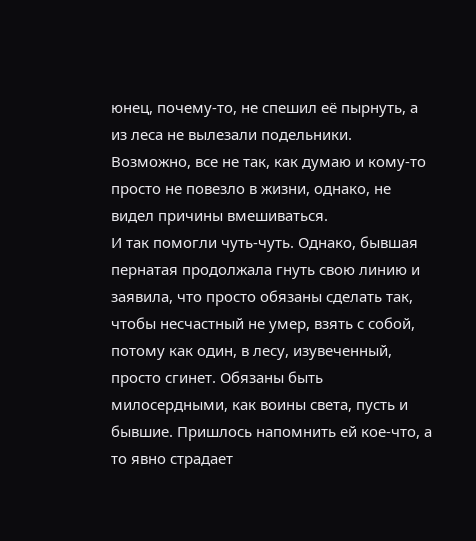юнец, почему-то, не спешил её пырнуть, а из леса не вылезали подельники. Возможно, все не так, как думаю и кому-то просто не повезло в жизни, однако, не видел причины вмешиваться.
И так помогли чуть-чуть. Однако, бывшая пернатая продолжала гнуть свою линию и заявила, что просто обязаны сделать так, чтобы несчастный не умер, взять с собой, потому как один, в лесу, изувеченный, просто сгинет. Обязаны быть милосердными, как воины света, пусть и бывшие. Пришлось напомнить ей кое-что, а то явно страдает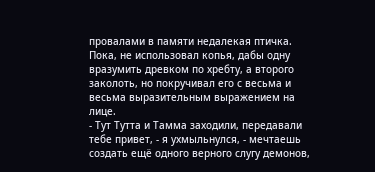провалами в памяти недалекая птичка. Пока, не использовал копья, дабы одну вразумить древком по хребту, а второго заколоть, но покручивал его с весьма и весьма выразительным выражением на лице.
- Тут Тутта и Тамма заходили, передавали тебе привет, - я ухмыльнулся, - мечтаешь создать ещё одного верного слугу демонов,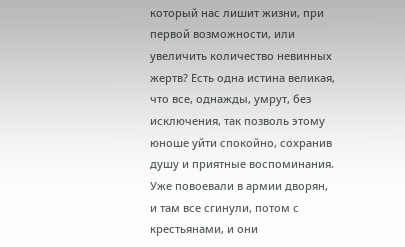который нас лишит жизни, при первой возможности, или увеличить количество невинных жертв? Есть одна истина великая, что все, однажды, умрут, без исключения, так позволь этому юноше уйти спокойно, сохранив душу и приятные воспоминания. Уже повоевали в армии дворян, и там все сгинули, потом с крестьянами, и они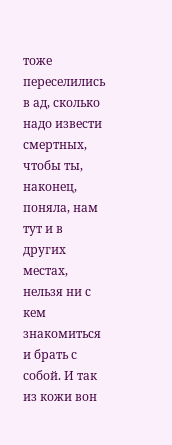тоже переселились в ад, сколько надо извести смертных, чтобы ты, наконец, поняла, нам тут и в других местах, нельзя ни с кем знакомиться и брать с собой. И так из кожи вон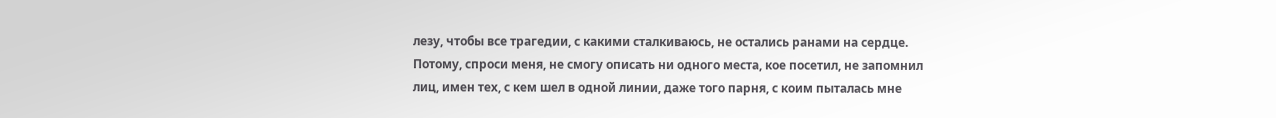лезу, чтобы все трагедии, с какими сталкиваюсь, не остались ранами на сердце. Потому, спроси меня, не смогу описать ни одного места, кое посетил, не запомнил лиц, имен тех, с кем шел в одной линии, даже того парня, с коим пыталась мне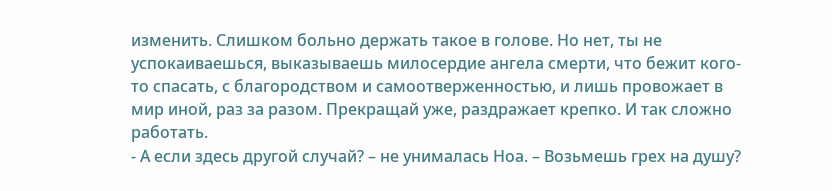изменить. Слишком больно держать такое в голове. Но нет, ты не успокаиваешься, выказываешь милосердие ангела смерти, что бежит кого-то спасать, с благородством и самоотверженностью, и лишь провожает в мир иной, раз за разом. Прекращай уже, раздражает крепко. И так сложно работать.
- А если здесь другой случай? – не унималась Ноа. – Возьмешь грех на душу?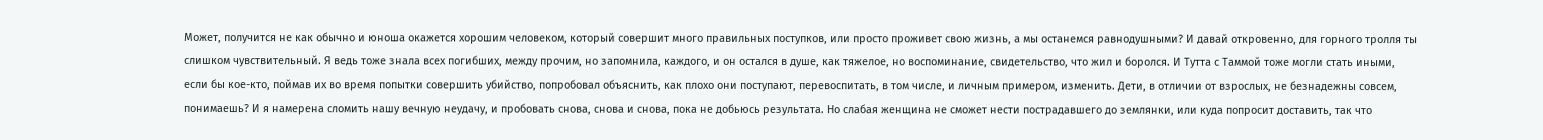Может, получится не как обычно и юноша окажется хорошим человеком, который совершит много правильных поступков, или просто проживет свою жизнь, а мы останемся равнодушными? И давай откровенно, для горного тролля ты слишком чувствительный. Я ведь тоже знала всех погибших, между прочим, но запомнила, каждого, и он остался в душе, как тяжелое, но воспоминание, свидетельство, что жил и боролся. И Тутта с Таммой тоже могли стать иными, если бы кое-кто, поймав их во время попытки совершить убийство, попробовал объяснить, как плохо они поступают, перевоспитать, в том числе, и личным примером, изменить. Дети, в отличии от взрослых, не безнадежны совсем, понимаешь? И я намерена сломить нашу вечную неудачу, и пробовать снова, снова и снова, пока не добьюсь результата. Но слабая женщина не сможет нести пострадавшего до землянки, или куда попросит доставить, так что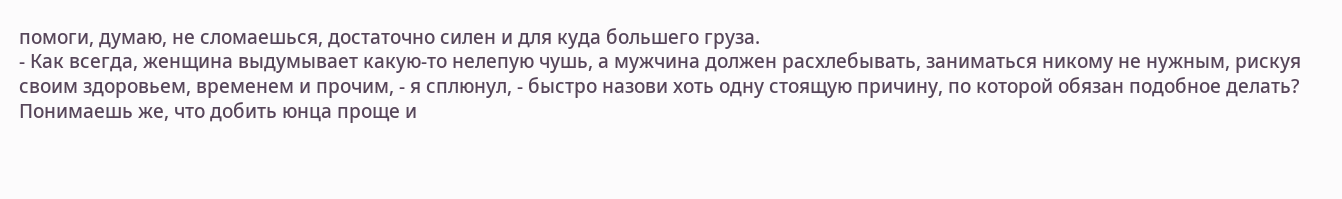помоги, думаю, не сломаешься, достаточно силен и для куда большего груза.
- Как всегда, женщина выдумывает какую-то нелепую чушь, а мужчина должен расхлебывать, заниматься никому не нужным, рискуя своим здоровьем, временем и прочим, - я сплюнул, - быстро назови хоть одну стоящую причину, по которой обязан подобное делать? Понимаешь же, что добить юнца проще и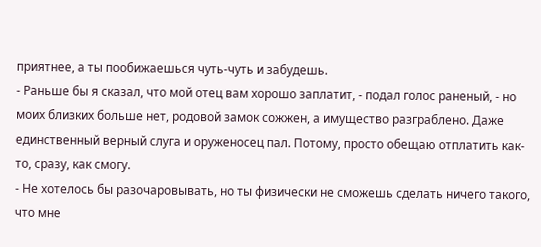приятнее, а ты пообижаешься чуть-чуть и забудешь.
- Раньше бы я сказал, что мой отец вам хорошо заплатит, - подал голос раненый, - но моих близких больше нет, родовой замок сожжен, а имущество разграблено. Даже единственный верный слуга и оруженосец пал. Потому, просто обещаю отплатить как-то, сразу, как смогу.
- Не хотелось бы разочаровывать, но ты физически не сможешь сделать ничего такого, что мне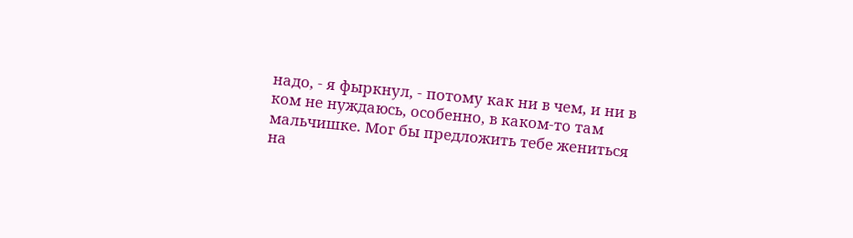надо, - я фыркнул, - потому как ни в чем, и ни в ком не нуждаюсь, особенно, в каком-то там мальчишке. Мог бы предложить тебе жениться на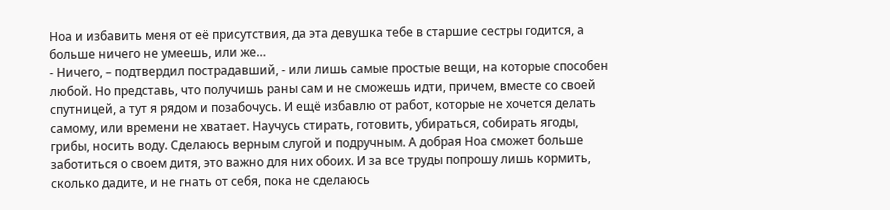Ноа и избавить меня от её присутствия, да эта девушка тебе в старшие сестры годится, а больше ничего не умеешь, или же…
- Ничего, – подтвердил пострадавший, - или лишь самые простые вещи, на которые способен любой. Но представь, что получишь раны сам и не сможешь идти, причем, вместе со своей спутницей, а тут я рядом и позабочусь. И ещё избавлю от работ, которые не хочется делать самому, или времени не хватает. Научусь стирать, готовить, убираться, собирать ягоды, грибы, носить воду. Сделаюсь верным слугой и подручным. А добрая Ноа сможет больше заботиться о своем дитя, это важно для них обоих. И за все труды попрошу лишь кормить, сколько дадите, и не гнать от себя, пока не сделаюсь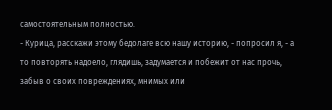самостоятельным полностью.
- Курица, расскажи этому бедолаге всю нашу историю, - попросил я, - а то повторять надоело, глядишь, задумается и побежит от нас прочь, забыв о своих повреждениях, мнимых или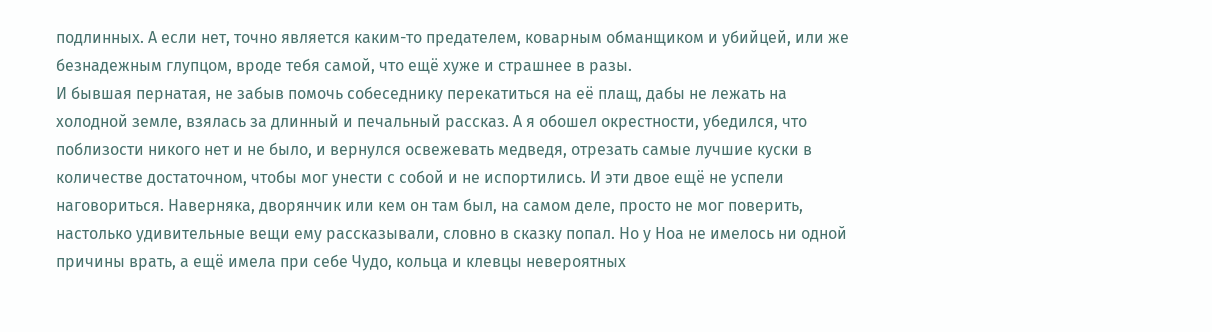подлинных. А если нет, точно является каким-то предателем, коварным обманщиком и убийцей, или же безнадежным глупцом, вроде тебя самой, что ещё хуже и страшнее в разы.
И бывшая пернатая, не забыв помочь собеседнику перекатиться на её плащ, дабы не лежать на холодной земле, взялась за длинный и печальный рассказ. А я обошел окрестности, убедился, что поблизости никого нет и не было, и вернулся освежевать медведя, отрезать самые лучшие куски в количестве достаточном, чтобы мог унести с собой и не испортились. И эти двое ещё не успели наговориться. Наверняка, дворянчик или кем он там был, на самом деле, просто не мог поверить, настолько удивительные вещи ему рассказывали, словно в сказку попал. Но у Ноа не имелось ни одной причины врать, а ещё имела при себе Чудо, кольца и клевцы невероятных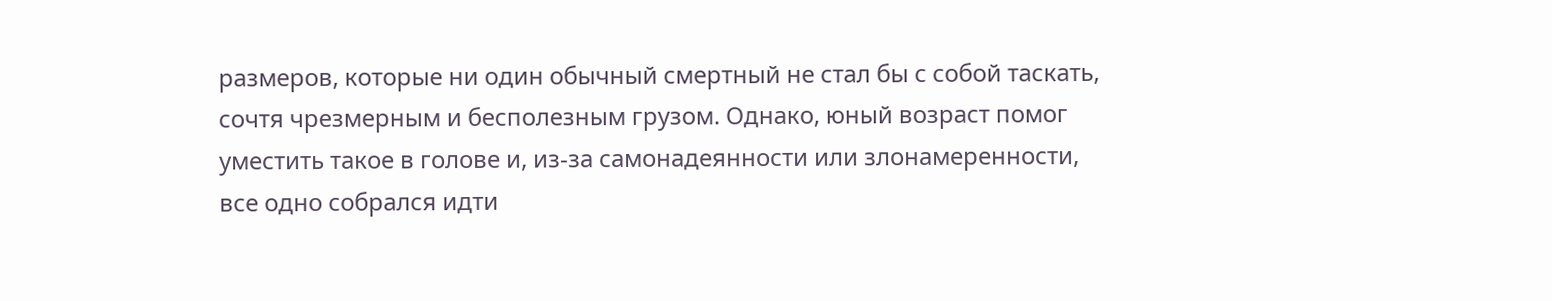размеров, которые ни один обычный смертный не стал бы с собой таскать, сочтя чрезмерным и бесполезным грузом. Однако, юный возраст помог уместить такое в голове и, из-за самонадеянности или злонамеренности, все одно собрался идти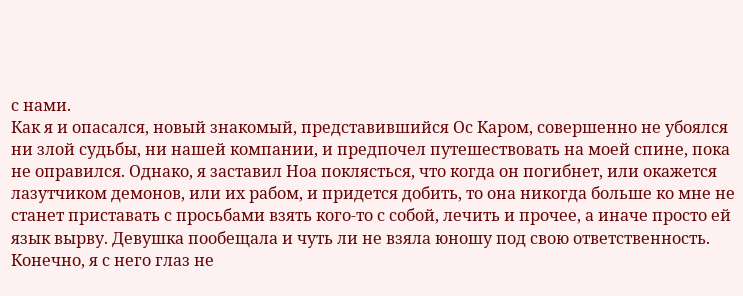с нами.
Как я и опасался, новый знакомый, представившийся Ос Каром, совершенно не убоялся ни злой судьбы, ни нашей компании, и предпочел путешествовать на моей спине, пока не оправился. Однако, я заставил Ноа поклясться, что когда он погибнет, или окажется лазутчиком демонов, или их рабом, и придется добить, то она никогда больше ко мне не станет приставать с просьбами взять кого-то с собой, лечить и прочее, а иначе просто ей язык вырву. Девушка пообещала и чуть ли не взяла юношу под свою ответственность. Конечно, я с него глаз не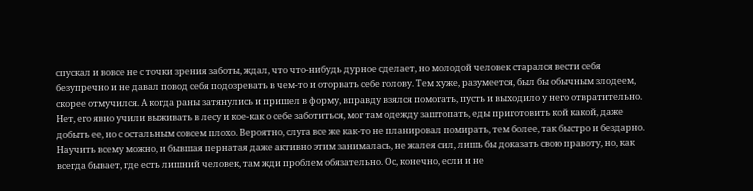спускал и вовсе не с точки зрения заботы, ждал, что что-нибудь дурное сделает, но молодой человек старался вести себя безупречно и не давал повод себя подозревать в чем-то и оторвать себе голову. Тем хуже, разумеется, был бы обычным злодеем, скорее отмучился. А когда раны затянулись и пришел в форму, вправду взялся помогать, пусть и выходило у него отвратительно. Нет, его явно учили выживать в лесу и кое-как о себе заботиться, мог там одежду заштопать, еды приготовить кой какой, даже добыть ее, но с остальным совсем плохо. Вероятно, слуга все же как-то не планировал помирать, тем более, так быстро и бездарно. Научить всему можно, и бывшая пернатая даже активно этим занималась, не жалея сил, лишь бы доказать свою правоту, но, как всегда бывает, где есть лишний человек, там жди проблем обязательно. Ос, конечно, если и не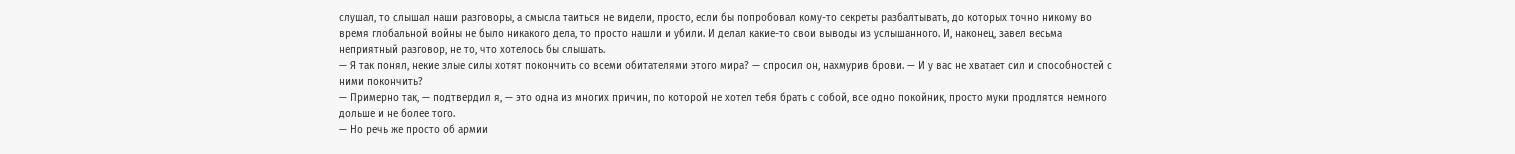слушал, то слышал наши разговоры, а смысла таиться не видели, просто, если бы попробовал кому-то секреты разбалтывать, до которых точно никому во время глобальной войны не было никакого дела, то просто нашли и убили. И делал какие-то свои выводы из услышанного. И, наконец, завел весьма неприятный разговор, не то, что хотелось бы слышать.
— Я так понял, некие злые силы хотят покончить со всеми обитателями этого мира? — спросил он, нахмурив брови. — И у вас не хватает сил и способностей с ними покончить?
— Примерно так, — подтвердил я, — это одна из многих причин, по которой не хотел тебя брать с собой, все одно покойник, просто муки продлятся немного дольше и не более того.
— Но речь же просто об армии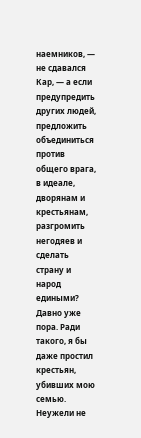наемников, — не сдавался Кар, — а если предупредить других людей, предложить объединиться против общего врага, в идеале, дворянам и крестьянам, разгромить негодяев и сделать страну и народ едиными? Давно уже пора. Ради такого, я бы даже простил крестьян, убивших мою семью. Неужели не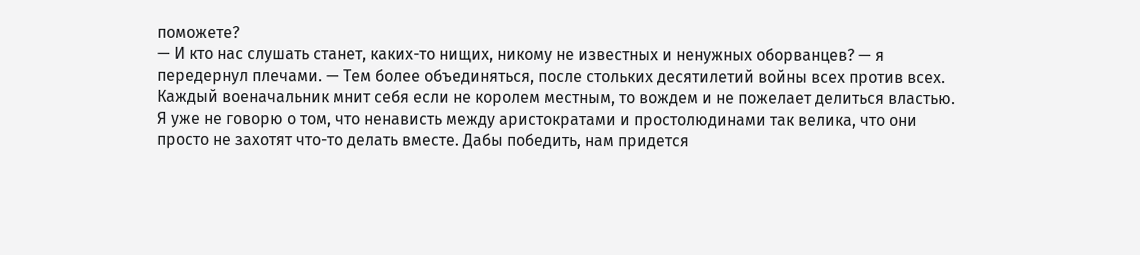поможете?
— И кто нас слушать станет, каких-то нищих, никому не известных и ненужных оборванцев? — я передернул плечами. — Тем более объединяться, после стольких десятилетий войны всех против всех. Каждый военачальник мнит себя если не королем местным, то вождем и не пожелает делиться властью. Я уже не говорю о том, что ненависть между аристократами и простолюдинами так велика, что они просто не захотят что-то делать вместе. Дабы победить, нам придется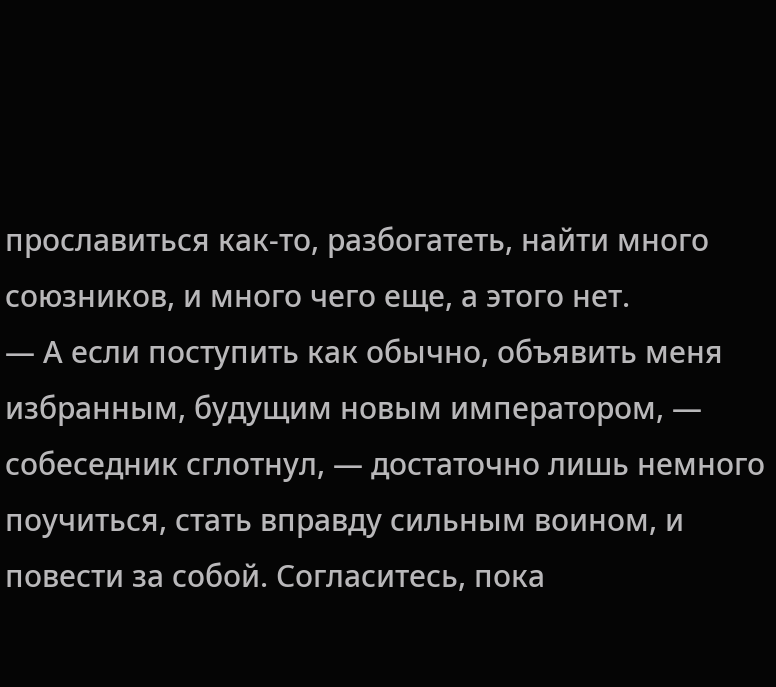прославиться как-то, разбогатеть, найти много союзников, и много чего еще, а этого нет.
— А если поступить как обычно, объявить меня избранным, будущим новым императором, — собеседник сглотнул, — достаточно лишь немного поучиться, стать вправду сильным воином, и повести за собой. Согласитесь, пока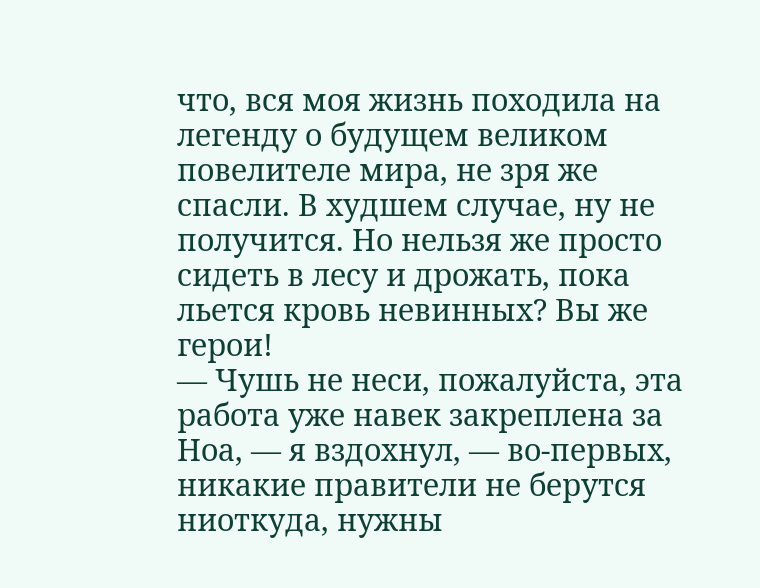что, вся моя жизнь походила на легенду о будущем великом повелителе мира, не зря же спасли. В худшем случае, ну не получится. Но нельзя же просто сидеть в лесу и дрожать, пока льется кровь невинных? Вы же герои!
— Чушь не неси, пожалуйста, эта работа уже навек закреплена за Ноа, — я вздохнул, — во-первых, никакие правители не берутся ниоткуда, нужны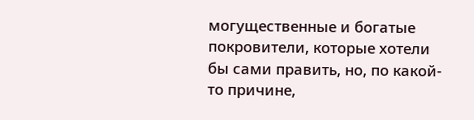могущественные и богатые покровители, которые хотели бы сами править, но, по какой-то причине,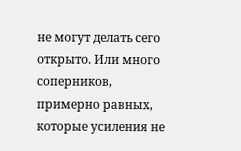не могут делать сего открыто. Или много соперников, примерно равных, которые усиления не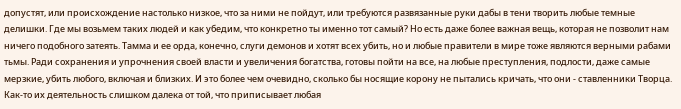допустят, или происхождение настолько низкое, что за ними не пойдут, или требуются развязанные руки дабы в тени творить любые темные делишки. Где мы возьмем таких людей и как убедим, что конкретно ты именно тот самый? Но есть даже более важная вещь, которая не позволит нам ничего подобного затеять. Тамма и ее орда, конечно, слуги демонов и хотят всех убить, но и любые правители в мире тоже являются верными рабами тьмы. Ради сохранения и упрочнения своей власти и увеличения богатства, готовы пойти на все, на любые преступления, подлости, даже самые мерзкие, убить любого, включая и близких. И это более чем очевидно, сколько бы носящие корону не пытались кричать, что они - ставленники Творца. Как-то их деятельность слишком далека от той, что приписывает любая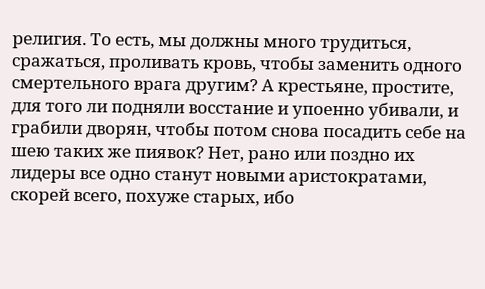религия. То есть, мы должны много трудиться, сражаться, проливать кровь, чтобы заменить одного смертельного врага другим? А крестьяне, простите, для того ли подняли восстание и упоенно убивали, и грабили дворян, чтобы потом снова посадить себе на шею таких же пиявок? Нет, рано или поздно их лидеры все одно станут новыми аристократами, скорей всего, похуже старых, ибо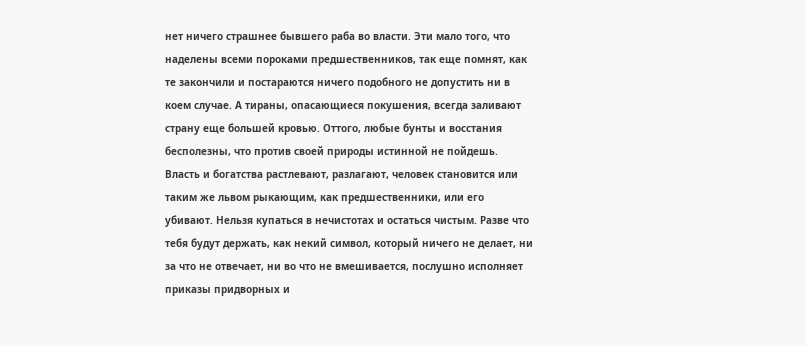нет ничего страшнее бывшего раба во власти. Эти мало того, что наделены всеми пороками предшественников, так еще помнят, как те закончили и постараются ничего подобного не допустить ни в коем случае. А тираны, опасающиеся покушения, всегда заливают страну еще большей кровью. Оттого, любые бунты и восстания бесполезны, что против своей природы истинной не пойдешь. Власть и богатства растлевают, разлагают, человек становится или таким же львом рыкающим, как предшественники, или его убивают. Нельзя купаться в нечистотах и остаться чистым. Разве что тебя будут держать, как некий символ, который ничего не делает, ни за что не отвечает, ни во что не вмешивается, послушно исполняет приказы придворных и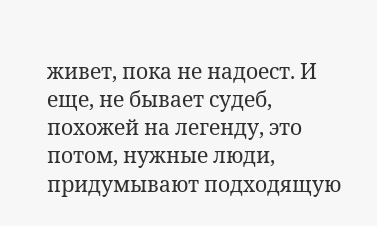живет, пока не надоест. И еще, не бывает судеб, похожей на легенду, это потом, нужные люди, придумывают подходящую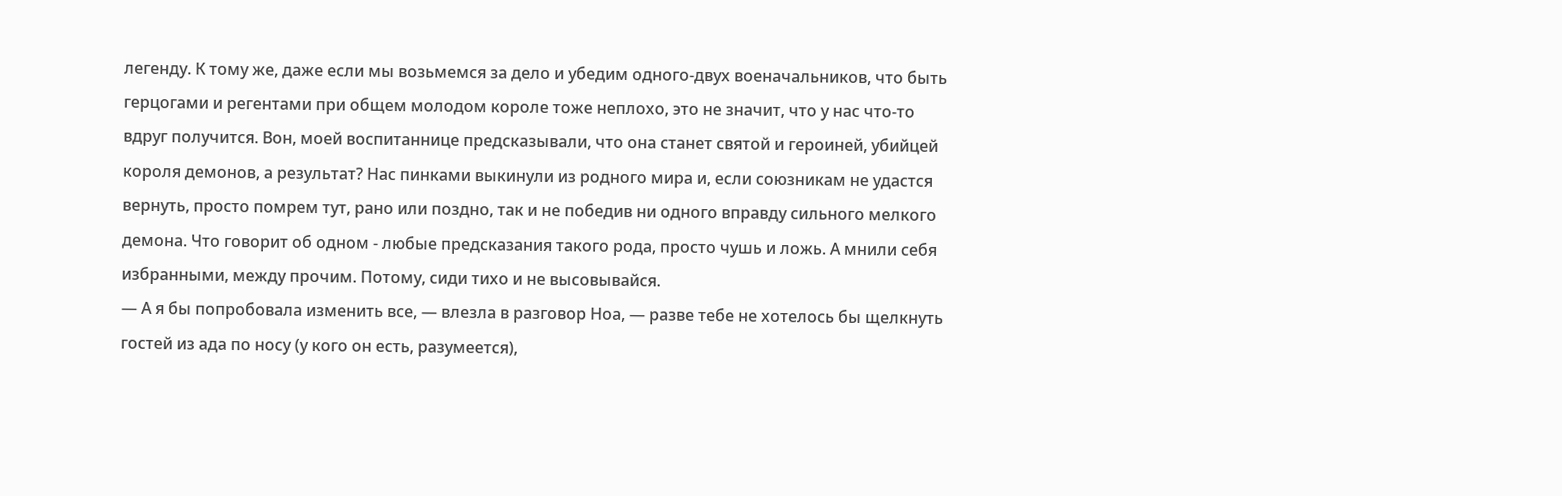легенду. К тому же, даже если мы возьмемся за дело и убедим одного-двух военачальников, что быть герцогами и регентами при общем молодом короле тоже неплохо, это не значит, что у нас что-то вдруг получится. Вон, моей воспитаннице предсказывали, что она станет святой и героиней, убийцей короля демонов, а результат? Нас пинками выкинули из родного мира и, если союзникам не удастся вернуть, просто помрем тут, рано или поздно, так и не победив ни одного вправду сильного мелкого демона. Что говорит об одном - любые предсказания такого рода, просто чушь и ложь. А мнили себя избранными, между прочим. Потому, сиди тихо и не высовывайся.
— А я бы попробовала изменить все, — влезла в разговор Ноа, — разве тебе не хотелось бы щелкнуть гостей из ада по носу (у кого он есть, разумеется),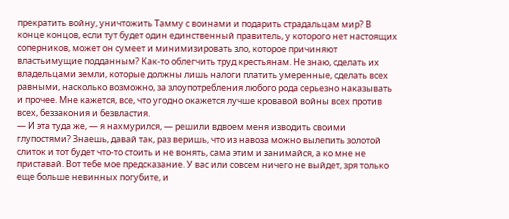прекратить войну, уничтожить Тамму с воинами и подарить страдальцам мир? В конце концов, если тут будет один единственный правитель, у которого нет настоящих соперников, может он сумеет и минимизировать зло, которое причиняют властьимущие подданным? Как-то облегчить труд крестьянам. Не знаю, сделать их владельцами земли, которые должны лишь налоги платить умеренные, сделать всех равными, насколько возможно, за злоупотребления любого рода серьезно наказывать и прочее. Мне кажется, все, что угодно окажется лучше кровавой войны всех против всех, беззакония и безвластия.
— И эта туда же, — я нахмурился, — решили вдвоем меня изводить своими глупостями? Знаешь, давай так, раз веришь, что из навоза можно вылепить золотой слиток и тот будет что-то стоить и не вонять, сама этим и занимайся, а ко мне не приставай. Вот тебе мое предсказание. У вас или совсем ничего не выйдет, зря только еще больше невинных погубите, и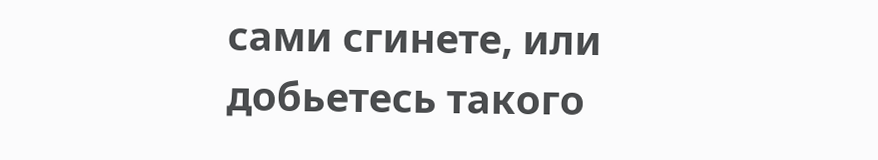сами сгинете, или добьетесь такого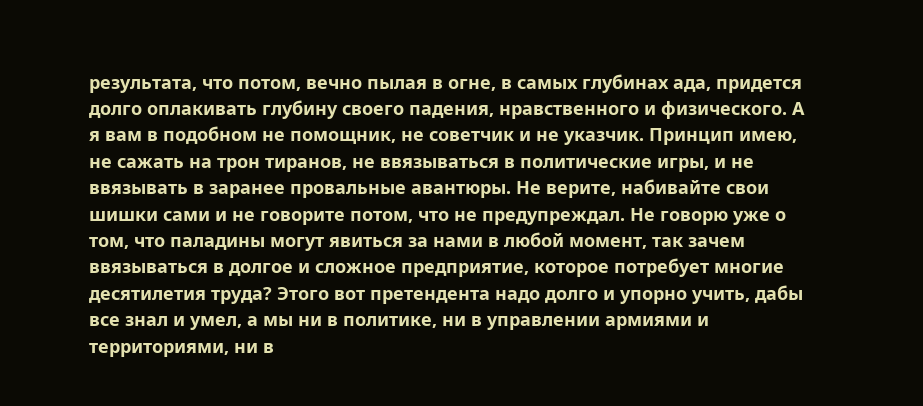результата, что потом, вечно пылая в огне, в самых глубинах ада, придется долго оплакивать глубину своего падения, нравственного и физического. А я вам в подобном не помощник, не советчик и не указчик. Принцип имею, не сажать на трон тиранов, не ввязываться в политические игры, и не ввязывать в заранее провальные авантюры. Не верите, набивайте свои шишки сами и не говорите потом, что не предупреждал. Не говорю уже о том, что паладины могут явиться за нами в любой момент, так зачем ввязываться в долгое и сложное предприятие, которое потребует многие десятилетия труда? Этого вот претендента надо долго и упорно учить, дабы все знал и умел, а мы ни в политике, ни в управлении армиями и территориями, ни в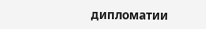дипломатии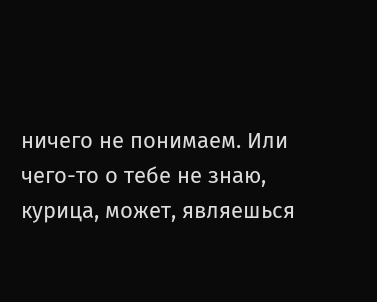ничего не понимаем. Или чего-то о тебе не знаю, курица, может, являешься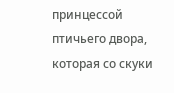принцессой птичьего двора, которая со скуки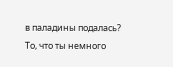в паладины подалась? То, что ты немного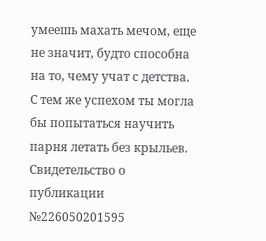умеешь махать мечом, еще не значит, будто способна на то, чему учат с детства. С тем же успехом ты могла бы попытаться научить парня летать без крыльев.
Свидетельство о публикации №226050201595